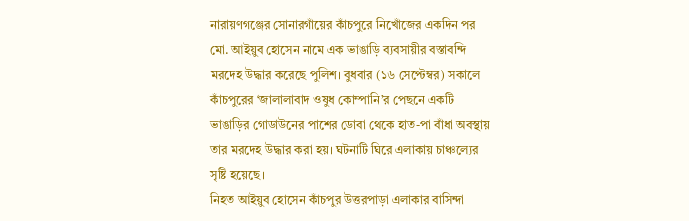নারায়ণগঞ্জের সোনারগাঁয়ের কাঁচপুরে নিখোঁজের একদিন পর মো. আইয়ুব হোসেন নামে এক ভাঙাড়ি ব্যবসায়ীর বস্তাবন্দি মরদেহ উদ্ধার করেছে পুলিশ। বুধবার (১৬ সেপ্টেম্বর) সকালে কাঁচপুরের ‘জালালাবাদ ওষুধ কোম্পানি’র পেছনে একটি ভাঙাড়ির গোডাউনের পাশের ডোবা থেকে হাত-পা বাঁধা অবস্থায় তার মরদেহ উদ্ধার করা হয়। ঘটনাটি ঘিরে এলাকায় চাঞ্চল্যের সৃষ্টি হয়েছে।
নিহত আইয়ুব হোসেন কাঁচপুর উত্তরপাড়া এলাকার বাসিন্দা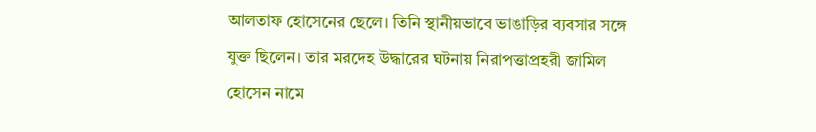আলতাফ হোসেনের ছেলে। তিনি স্থানীয়ভাবে ভাঙাড়ির ব্যবসার সঙ্গে যুক্ত ছিলেন। তার মরদেহ উদ্ধারের ঘটনায় নিরাপত্তাপ্রহরী জামিল হোসেন নামে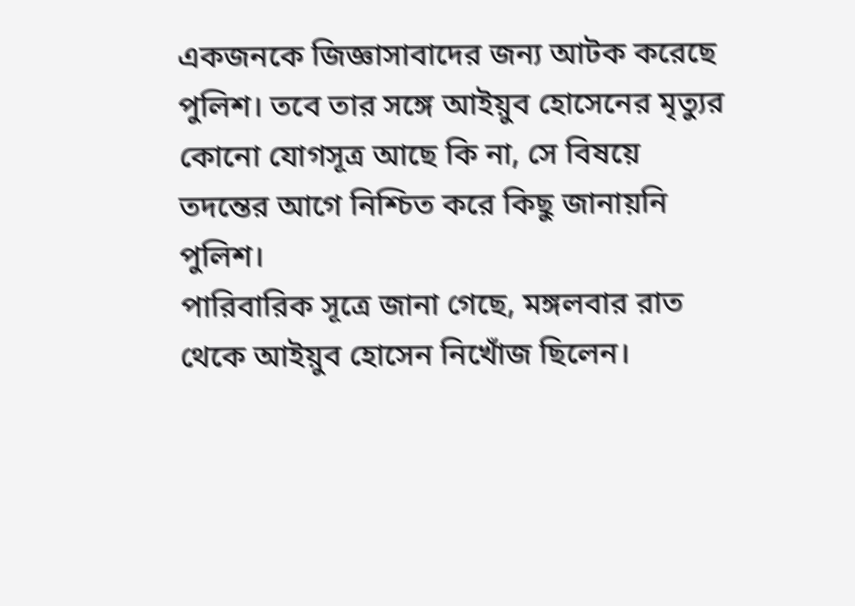একজনকে জিজ্ঞাসাবাদের জন্য আটক করেছে পুলিশ। তবে তার সঙ্গে আইয়ুব হোসেনের মৃত্যুর কোনো যোগসূত্র আছে কি না, সে বিষয়ে তদন্তের আগে নিশ্চিত করে কিছু জানায়নি পুলিশ।
পারিবারিক সূত্রে জানা গেছে, মঙ্গলবার রাত থেকে আইয়ুব হোসেন নিখোঁজ ছিলেন।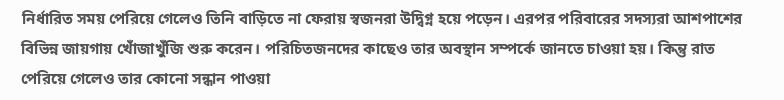নির্ধারিত সময় পেরিয়ে গেলেও তিনি বাড়িতে না ফেরায় স্বজনরা উদ্বিগ্ন হয়ে পড়েন। এরপর পরিবারের সদস্যরা আশপাশের বিভিন্ন জায়গায় খোঁজাখুঁজি শুরু করেন। পরিচিতজনদের কাছেও তার অবস্থান সম্পর্কে জানতে চাওয়া হয়। কিন্তু রাত পেরিয়ে গেলেও তার কোনো সন্ধান পাওয়া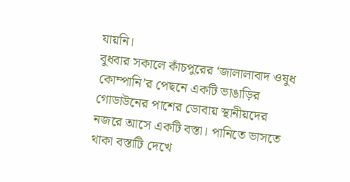যায়নি।
বুধবার সকালে কাঁচপুরের ‘জালালাবাদ ওষুধ কোম্পানি’র পেছনে একটি ভাঙাড়ির গোডাউনের পাশের ডোবায় স্থানীয়দের নজরে আসে একটি বস্তা। পানিতে ভাসতে থাকা বস্তাটি দেখে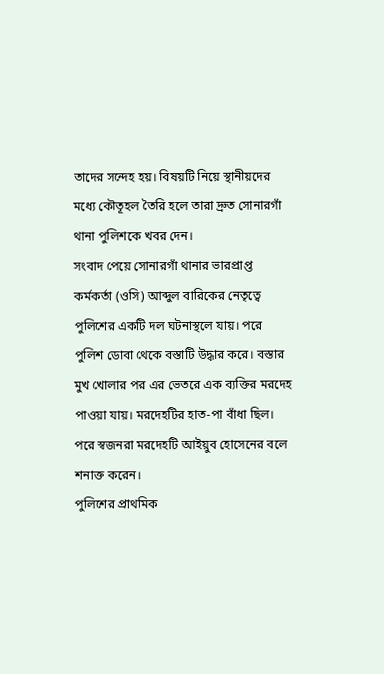তাদের সন্দেহ হয়। বিষয়টি নিয়ে স্থানীয়দের মধ্যে কৌতূহল তৈরি হলে তারা দ্রুত সোনারগাঁ থানা পুলিশকে খবর দেন।
সংবাদ পেয়ে সোনারগাঁ থানার ভারপ্রাপ্ত কর্মকর্তা (ওসি) আব্দুল বারিকের নেতৃত্বে পুলিশের একটি দল ঘটনাস্থলে যায়। পরে পুলিশ ডোবা থেকে বস্তাটি উদ্ধার করে। বস্তার মুখ খোলার পর এর ভেতরে এক ব্যক্তির মরদেহ পাওয়া যায়। মরদেহটির হাত-পা বাঁধা ছিল। পরে স্বজনরা মরদেহটি আইয়ুব হোসেনের বলে শনাক্ত করেন।
পুলিশের প্রাথমিক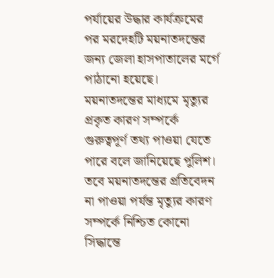পর্যায়ের উদ্ধার কার্যক্রমের পর মরদেহটি ময়নাতদন্তের জন্য জেলা হাসপাতালের মর্গে পাঠানো হয়েছে। ময়নাতদন্তের মাধ্যমে মৃত্যুর প্রকৃত কারণ সম্পর্কে গুরুত্বপূর্ণ তথ্য পাওয়া যেতে পারে বলে জানিয়েছে পুলিশ। তবে ময়নাতদন্তের প্রতিবেদন না পাওয়া পর্যন্ত মৃত্যুর কারণ সম্পর্কে নিশ্চিত কোনো সিদ্ধান্তে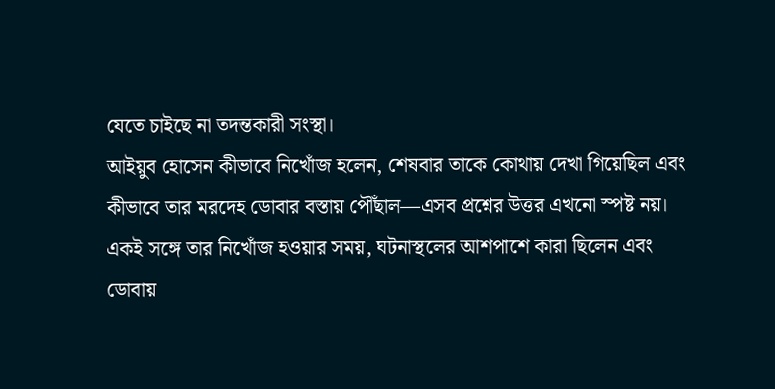যেতে চাইছে না তদন্তকারী সংস্থা।
আইয়ুব হোসেন কীভাবে নিখোঁজ হলেন, শেষবার তাকে কোথায় দেখা গিয়েছিল এবং কীভাবে তার মরদেহ ডোবার বস্তায় পৌঁছাল—এসব প্রশ্নের উত্তর এখনো স্পষ্ট নয়। একই সঙ্গে তার নিখোঁজ হওয়ার সময়, ঘটনাস্থলের আশপাশে কারা ছিলেন এবং ডোবায়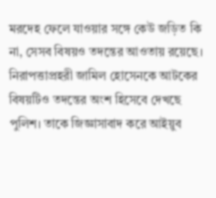মরদেহ ফেলে যাওয়ার সঙ্গে কেউ জড়িত কি না, সেসব বিষয়ও তদন্তের আওতায় রয়েছে।
নিরাপত্তাপ্রহরী জামিল হোসেনকে আটকের বিষয়টিও তদন্তের অংশ হিসেবে দেখছে পুলিশ। তাকে জিজ্ঞাসাবাদ করে আইয়ুব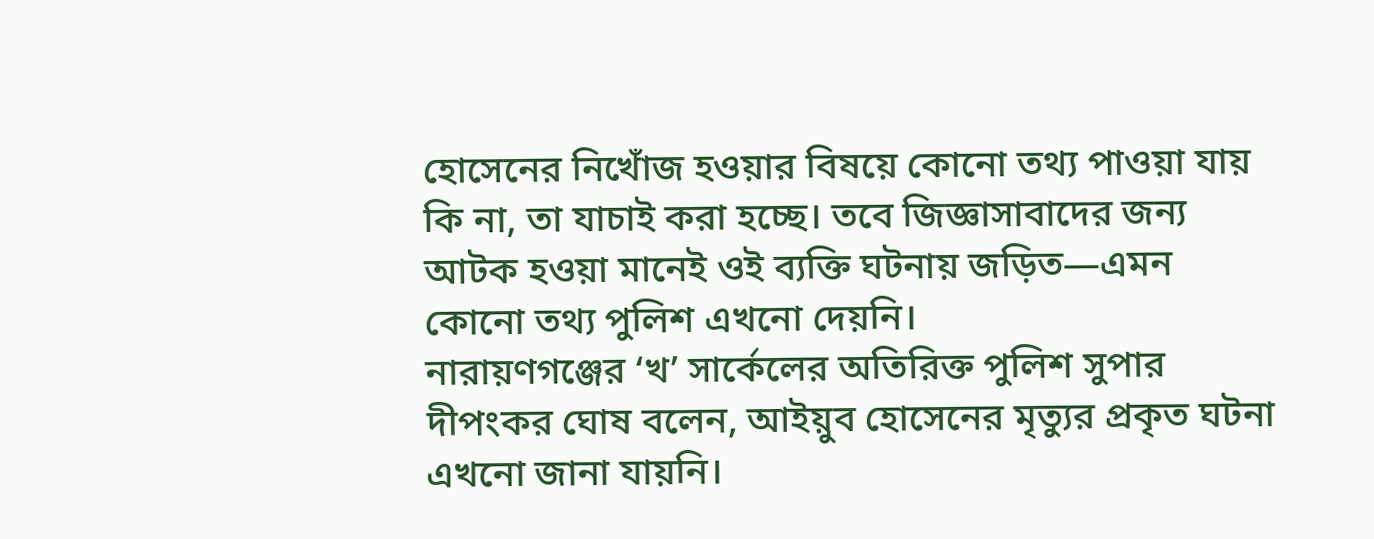হোসেনের নিখোঁজ হওয়ার বিষয়ে কোনো তথ্য পাওয়া যায় কি না, তা যাচাই করা হচ্ছে। তবে জিজ্ঞাসাবাদের জন্য আটক হওয়া মানেই ওই ব্যক্তি ঘটনায় জড়িত—এমন কোনো তথ্য পুলিশ এখনো দেয়নি।
নারায়ণগঞ্জের ‘খ’ সার্কেলের অতিরিক্ত পুলিশ সুপার দীপংকর ঘোষ বলেন, আইয়ুব হোসেনের মৃত্যুর প্রকৃত ঘটনা এখনো জানা যায়নি।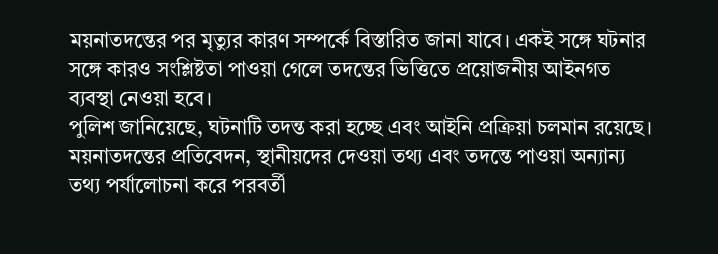ময়নাতদন্তের পর মৃত্যুর কারণ সম্পর্কে বিস্তারিত জানা যাবে। একই সঙ্গে ঘটনার সঙ্গে কারও সংশ্লিষ্টতা পাওয়া গেলে তদন্তের ভিত্তিতে প্রয়োজনীয় আইনগত ব্যবস্থা নেওয়া হবে।
পুলিশ জানিয়েছে, ঘটনাটি তদন্ত করা হচ্ছে এবং আইনি প্রক্রিয়া চলমান রয়েছে। ময়নাতদন্তের প্রতিবেদন, স্থানীয়দের দেওয়া তথ্য এবং তদন্তে পাওয়া অন্যান্য তথ্য পর্যালোচনা করে পরবর্তী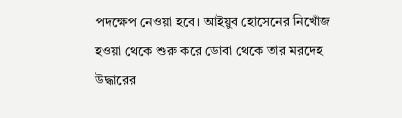পদক্ষেপ নেওয়া হবে। আইয়ুব হোসেনের নিখোঁজ হওয়া থেকে শুরু করে ডোবা থেকে তার মরদেহ উদ্ধারের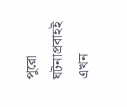পুরো ঘটনাপ্রবাহই এখন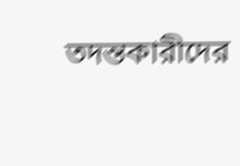তদন্তকারীদের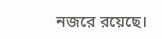নজরে রয়েছে।